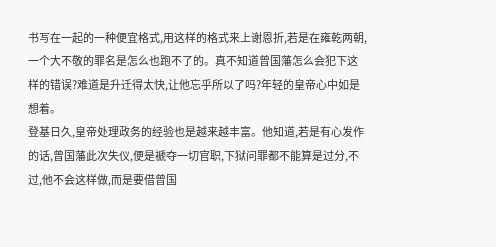书写在一起的一种便宜格式,用这样的格式来上谢恩折,若是在雍乾两朝,一个大不敬的罪名是怎么也跑不了的。真不知道曾国藩怎么会犯下这样的错误?难道是升迁得太快,让他忘乎所以了吗?年轻的皇帝心中如是想着。
登基日久,皇帝处理政务的经验也是越来越丰富。他知道,若是有心发作的话,曾国藩此次失仪,便是褫夺一切官职,下狱问罪都不能算是过分,不过,他不会这样做,而是要借曾国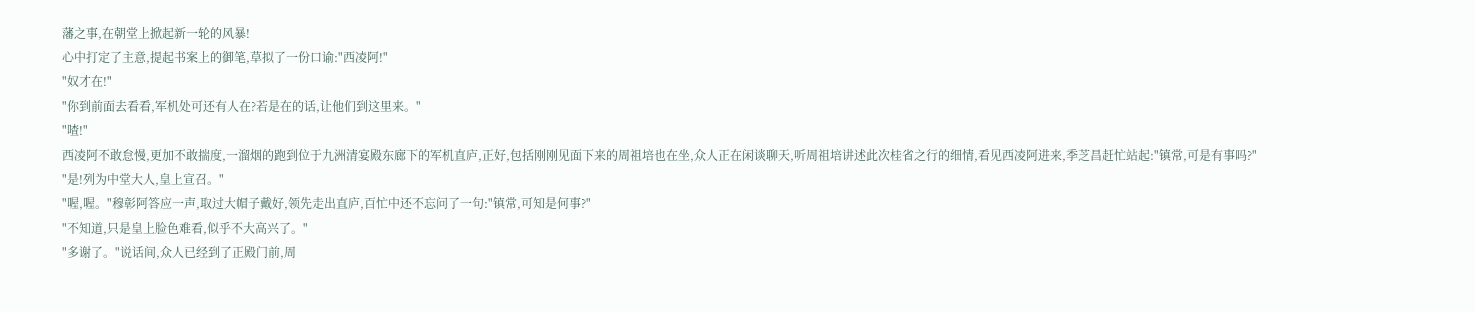藩之事,在朝堂上掀起新一轮的风暴!
心中打定了主意,提起书案上的御笔,草拟了一份口谕:"西凌阿!"
"奴才在!"
"你到前面去看看,军机处可还有人在?若是在的话,让他们到这里来。"
"喳!"
西凌阿不敢怠慢,更加不敢揣度,一溜烟的跑到位于九洲清宴殿东廊下的军机直庐,正好,包括刚刚见面下来的周祖培也在坐,众人正在闲谈聊天,听周祖培讲述此次桂省之行的细情,看见西凌阿进来,季芝昌赶忙站起:"镇常,可是有事吗?"
"是!列为中堂大人,皇上宣召。"
"喔,喔。"穆彰阿答应一声,取过大帽子戴好,领先走出直庐,百忙中还不忘问了一句:"镇常,可知是何事?"
"不知道,只是皇上脸色难看,似乎不大高兴了。"
"多谢了。"说话间,众人已经到了正殿门前,周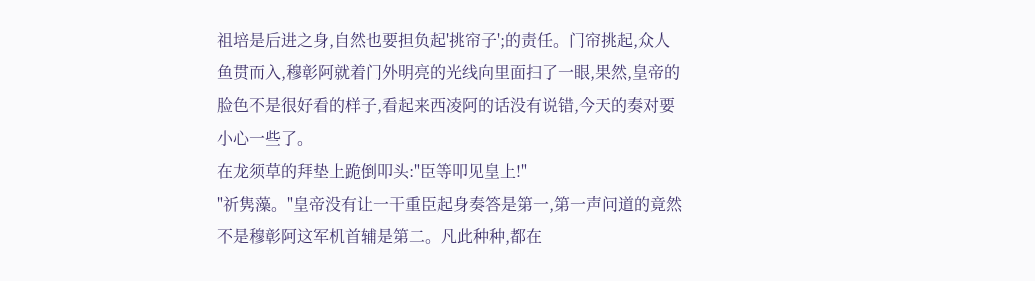祖培是后进之身,自然也要担负起'挑帘子';的责任。门帘挑起,众人鱼贯而入,穆彰阿就着门外明亮的光线向里面扫了一眼,果然,皇帝的脸色不是很好看的样子,看起来西凌阿的话没有说错,今天的奏对要小心一些了。
在龙须草的拜垫上跪倒叩头:"臣等叩见皇上!"
"祈隽藻。"皇帝没有让一干重臣起身奏答是第一,第一声问道的竟然不是穆彰阿这军机首辅是第二。凡此种种,都在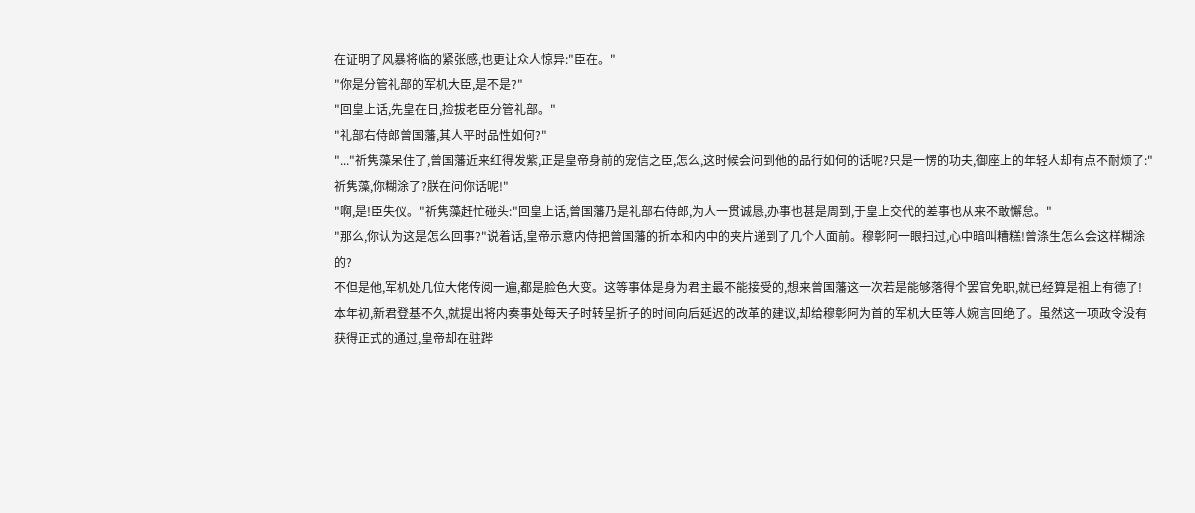在证明了风暴将临的紧张感,也更让众人惊异:"臣在。"
"你是分管礼部的军机大臣,是不是?"
"回皇上话,先皇在日,捡拔老臣分管礼部。"
"礼部右侍郎曾国藩,其人平时品性如何?"
"..."祈隽藻呆住了,曾国藩近来红得发紫,正是皇帝身前的宠信之臣,怎么,这时候会问到他的品行如何的话呢?只是一愣的功夫,御座上的年轻人却有点不耐烦了:"祈隽藻,你糊涂了?朕在问你话呢!"
"啊,是!臣失仪。"祈隽藻赶忙碰头:"回皇上话,曾国藩乃是礼部右侍郎,为人一贯诚恳,办事也甚是周到,于皇上交代的差事也从来不敢懈怠。"
"那么,你认为这是怎么回事?"说着话,皇帝示意内侍把曾国藩的折本和内中的夹片递到了几个人面前。穆彰阿一眼扫过,心中暗叫糟糕!曾涤生怎么会这样糊涂的?
不但是他,军机处几位大佬传阅一遍,都是脸色大变。这等事体是身为君主最不能接受的,想来曾国藩这一次若是能够落得个罢官免职,就已经算是祖上有德了!
本年初,新君登基不久,就提出将内奏事处每天子时转呈折子的时间向后延迟的改革的建议,却给穆彰阿为首的军机大臣等人婉言回绝了。虽然这一项政令没有获得正式的通过,皇帝却在驻跸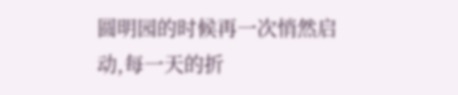圆明园的时候再一次悄然启动,每一天的折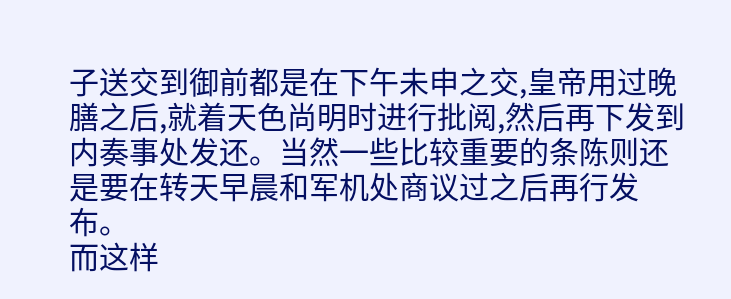子送交到御前都是在下午未申之交,皇帝用过晚膳之后,就着天色尚明时进行批阅,然后再下发到内奏事处发还。当然一些比较重要的条陈则还是要在转天早晨和军机处商议过之后再行发布。
而这样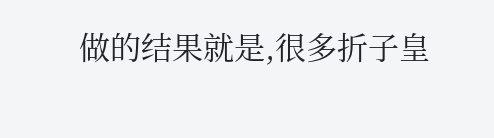做的结果就是,很多折子皇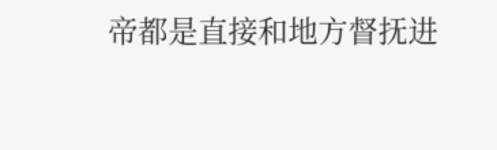帝都是直接和地方督抚进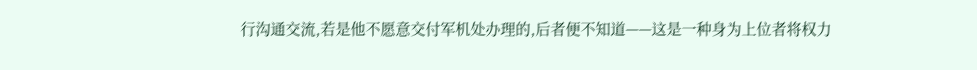行沟通交流,若是他不愿意交付军机处办理的,后者便不知道——这是一种身为上位者将权力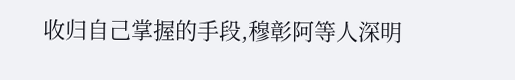收归自己掌握的手段,穆彰阿等人深明